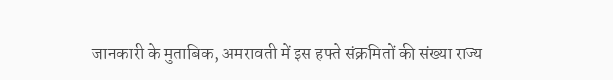जानकारी के मुताबिक, अमरावती में इस हफ्ते संक्रमितों की संख्या राज्य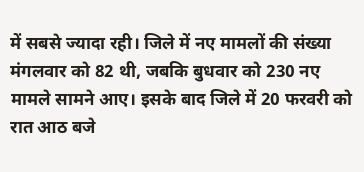में सबसे ज्यादा रही। जिले में नए मामलों की संख्या मंगलवार को 82 थी, जबकि बुधवार को 230 नए मामले सामने आए। इसके बाद जिले में 20 फरवरी को रात आठ बजे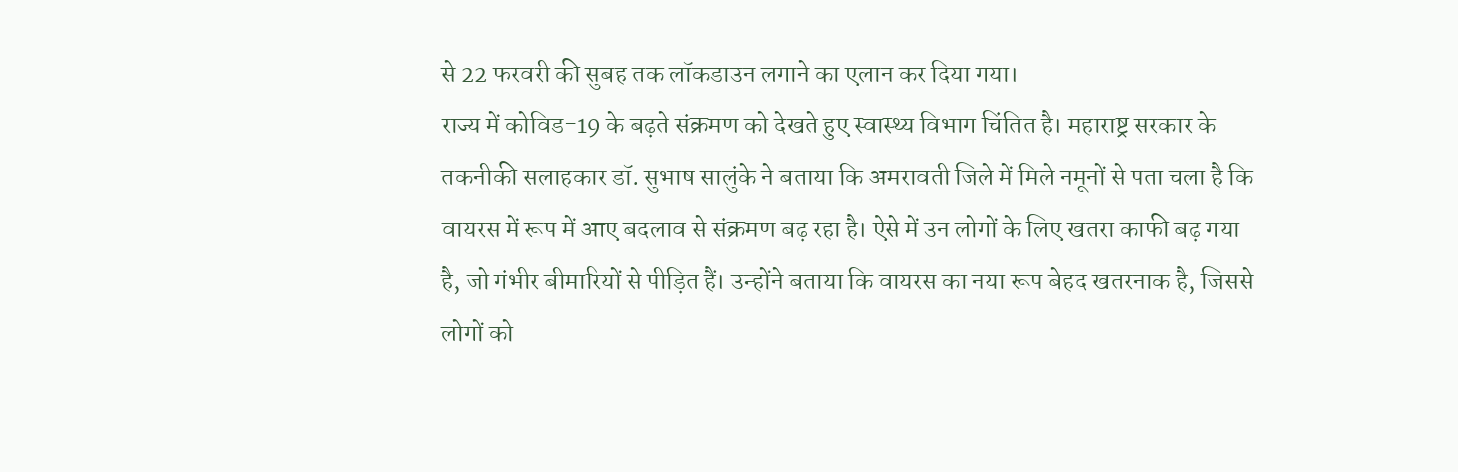से 22 फरवरी की सुबह तक लॉकडाउन लगाने का एलान कर दिया गया।
राज्य में कोविड-19 के बढ़ते संक्रमण को देखते हुए स्वास्थ्य विभाग चिंतित है। महाराष्ट्र सरकार के तकनीकी सलाहकार डॉ. सुभाष सालुंके ने बताया कि अमरावती जिले में मिले नमूनों से पता चला है कि वायरस में रूप में आए बदलाव से संक्रमण बढ़ रहा है। ऐसे में उन लोगों के लिए खतरा काफी बढ़ गया है, जो गंभीर बीमारियों से पीड़ित हैं। उन्होंने बताया कि वायरस का नया रूप बेहद खतरनाक है, जिससे लोगों को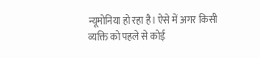न्यूमोनिया हो रहा है। ऐसे में अगर किसी व्यक्ति को पहले से कोई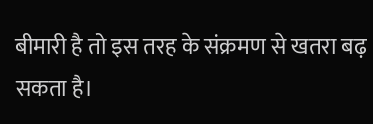बीमारी है तो इस तरह के संक्रमण से खतरा बढ़ सकता है।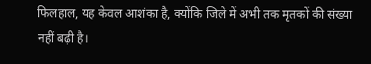फिलहाल, यह केवल आशंका है, क्योंकि जिले में अभी तक मृतकों की संख्या नहीं बढ़ी है।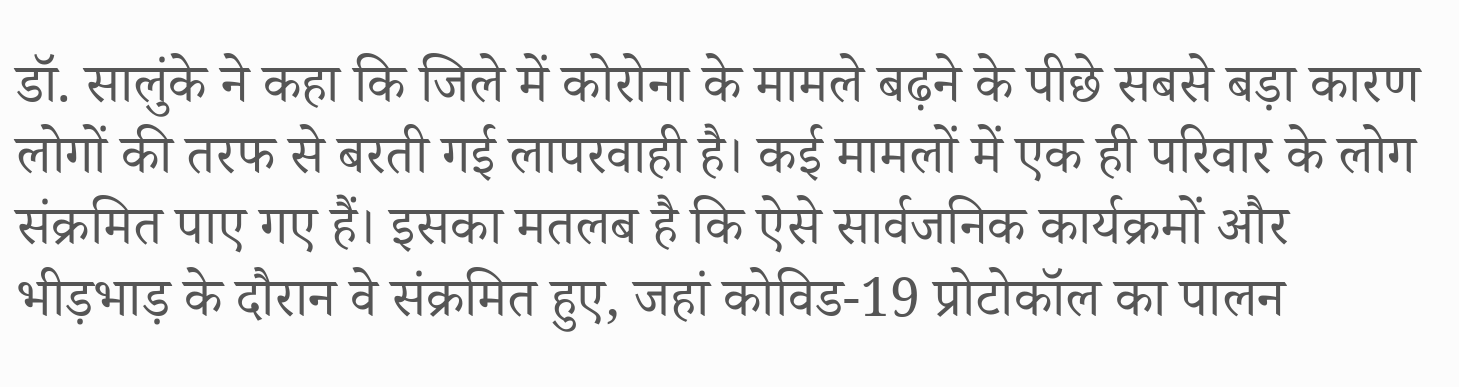डॉ. सालुंके ने कहा कि जिले में कोरोना के मामले बढ़ने के पीछे सबसे बड़ा कारण लोगों की तरफ से बरती गई लापरवाही है। कई मामलों में एक ही परिवार के लोग संक्रमित पाए गए हैं। इसका मतलब है कि ऐसे सार्वजनिक कार्यक्रमों और भीड़भाड़ के दौरान वे संक्रमित हुए, जहां कोविड-19 प्रोटोकॉल का पालन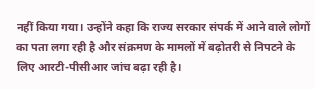नहीं किया गया। उन्होंने कहा कि राज्य सरकार संपर्क में आने वाले लोगों का पता लगा रही है और संक्रमण के मामलों में बढ़ोतरी से निपटने के लिए आरटी-पीसीआर जांच बढ़ा रही है।